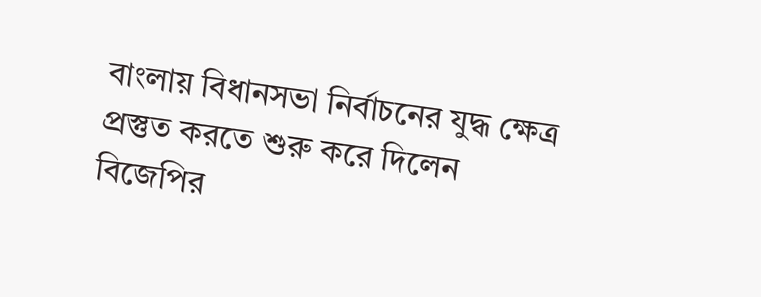বাংলায় বিধানসভা নির্বাচনের যুদ্ধ ক্ষেত্র প্রস্তুত করতে শুরু করে দিলেন বিজেপির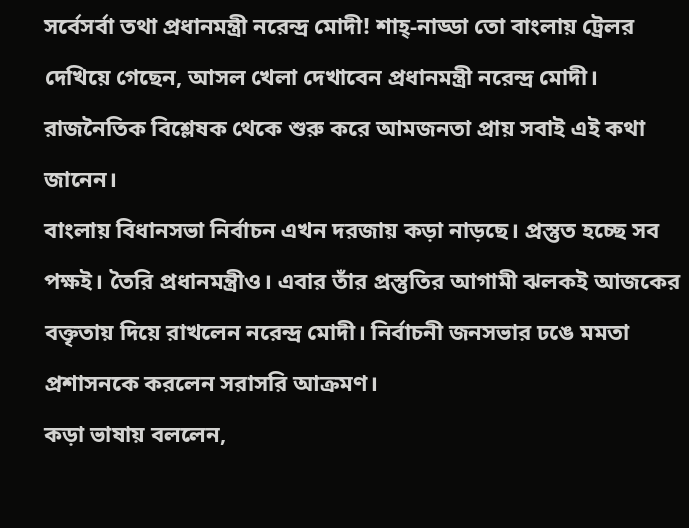সর্বেসর্বা তথা প্রধানমন্ত্রী নরেন্দ্র মোদী! শাহ্-নাড্ডা তো বাংলায় ট্রেলর দেখিয়ে গেছেন, আসল খেলা দেখাবেন প্রধানমন্ত্রী নরেন্দ্র মোদী। রাজনৈতিক বিশ্লেষক থেকে শুরু করে আমজনতা প্রায় সবাই এই কথা জানেন।
বাংলায় বিধানসভা নির্বাচন এখন দরজায় কড়া নাড়ছে। প্রস্তুত হচ্ছে সব পক্ষই। তৈরি প্রধানমন্ত্রীও। এবার তাঁর প্রস্তুতির আগামী ঝলকই আজকের বক্তৃতায় দিয়ে রাখলেন নরেন্দ্র মোদী। নির্বাচনী জনসভার ঢঙে মমতা প্রশাসনকে করলেন সরাসরি আক্রমণ।
কড়া ভাষায় বললেন,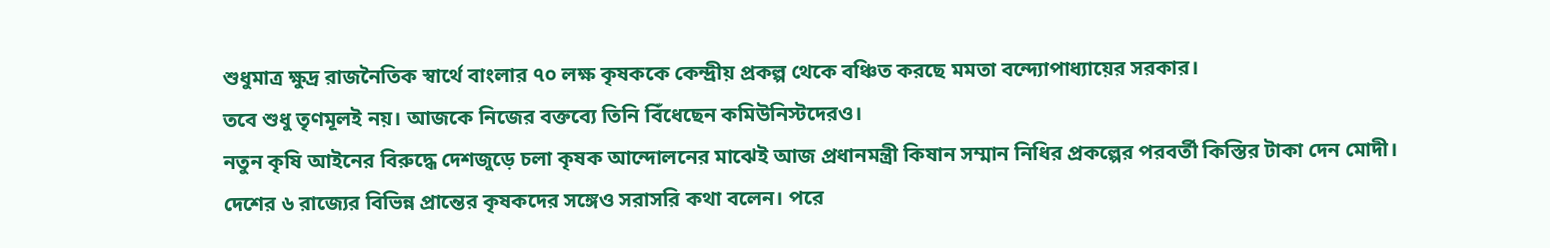শুধুমাত্র ক্ষুদ্র রাজনৈতিক স্বার্থে বাংলার ৭০ লক্ষ কৃষককে কেন্দ্রীয় প্রকল্প থেকে বঞ্চিত করছে মমতা বন্দ্যোপাধ্যায়ের সরকার।
তবে শুধু তৃণমূলই নয়। আজকে নিজের বক্তব্যে তিনি বিঁধেছেন কমিউনিস্টদেরও।
নতুন কৃষি আইনের বিরুদ্ধে দেশজুড়ে চলা কৃষক আন্দোলনের মাঝেই আজ প্রধানমন্ত্রী কিষান সম্মান নিধির প্রকল্পের পরবর্তী কিস্তির টাকা দেন মোদী।
দেশের ৬ রাজ্যের বিভিন্ন প্রান্তের কৃষকদের সঙ্গেও সরাসরি কথা বলেন। পরে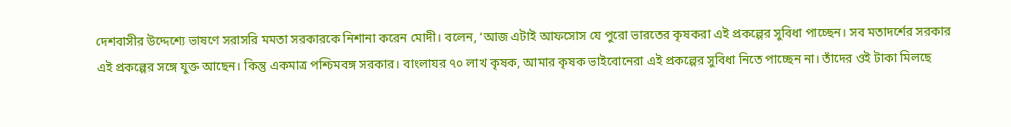দেশবাসীর উদ্দেশ্যে ভাষণে সরাসরি মমতা সরকারকে নিশানা করেন মোদী। বলেন, ‘আজ এটাই আফসোস যে পুরো ভারতের কৃষকরা এই প্রকল্পের সুবিধা পাচ্ছেন। সব মতাদর্শের সরকার এই প্রকল্পের সঙ্গে যুক্ত আছেন। কিন্তু একমাত্র পশ্চিমবঙ্গ সরকার। বাংলাযর ৭০ লাখ কৃষক, আমার কৃষক ভাইবোনেরা এই প্রকল্পের সুবিধা নিতে পাচ্ছেন না। তাঁদের ওই টাকা মিলছে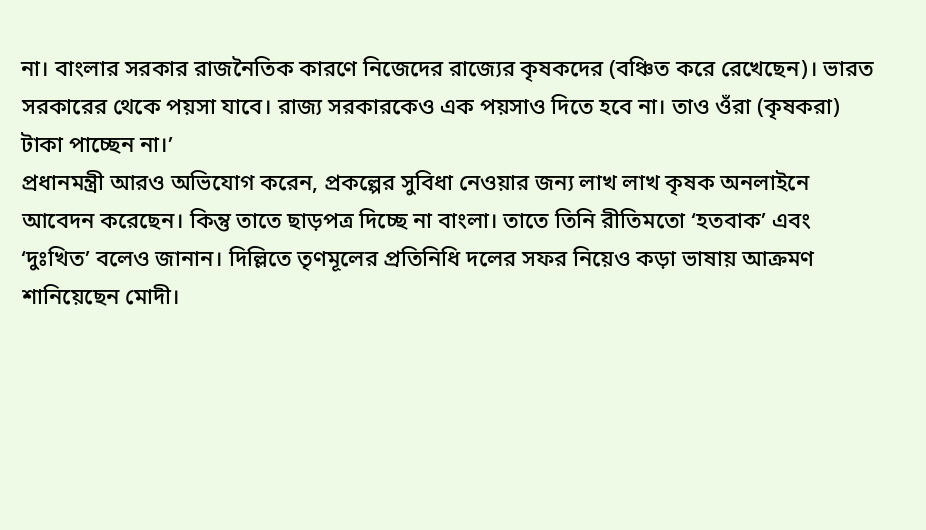না। বাংলার সরকার রাজনৈতিক কারণে নিজেদের রাজ্যের কৃষকদের (বঞ্চিত করে রেখেছেন)। ভারত সরকারের থেকে পয়সা যাবে। রাজ্য সরকারকেও এক পয়সাও দিতে হবে না। তাও ওঁরা (কৃষকরা) টাকা পাচ্ছেন না।’
প্রধানমন্ত্রী আরও অভিযোগ করেন, প্রকল্পের সুবিধা নেওয়ার জন্য লাখ লাখ কৃষক অনলাইনে আবেদন করেছেন। কিন্তু তাতে ছাড়পত্র দিচ্ছে না বাংলা। তাতে তিনি রীতিমতো ‘হতবাক’ এবং ‘দুঃখিত’ বলেও জানান। দিল্লিতে তৃণমূলের প্রতিনিধি দলের সফর নিয়েও কড়া ভাষায় আক্রমণ শানিয়েছেন মোদী।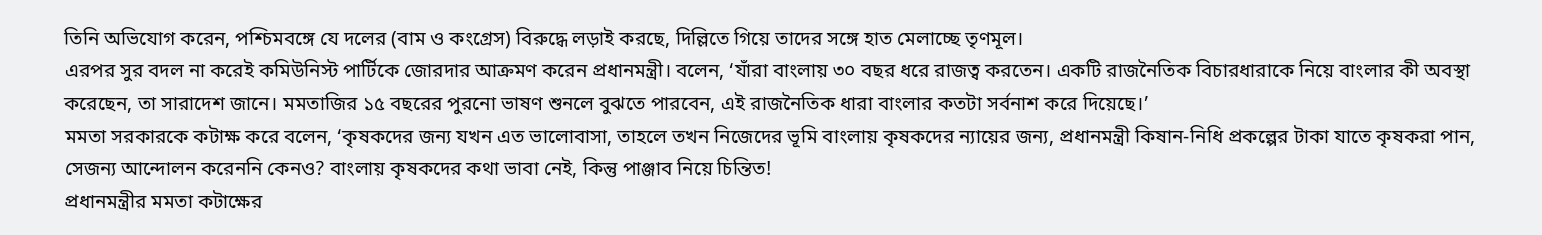তিনি অভিযোগ করেন, পশ্চিমবঙ্গে যে দলের (বাম ও কংগ্রেস) বিরুদ্ধে লড়াই করছে, দিল্লিতে গিয়ে তাদের সঙ্গে হাত মেলাচ্ছে তৃণমূল।
এরপর সুর বদল না করেই কমিউনিস্ট পার্টিকে জোরদার আক্রমণ করেন প্রধানমন্ত্রী। বলেন, ‘যাঁরা বাংলায় ৩০ বছর ধরে রাজত্ব করতেন। একটি রাজনৈতিক বিচারধারাকে নিয়ে বাংলার কী অবস্থা করেছেন, তা সারাদেশ জানে। মমতাজির ১৫ বছরের পুরনো ভাষণ শুনলে বুঝতে পারবেন, এই রাজনৈতিক ধারা বাংলার কতটা সর্বনাশ করে দিয়েছে।’
মমতা সরকারকে কটাক্ষ করে বলেন, ‘কৃষকদের জন্য যখন এত ভালোবাসা, তাহলে তখন নিজেদের ভূমি বাংলায় কৃষকদের ন্যায়ের জন্য, প্রধানমন্ত্রী কিষান-নিধি প্রকল্পের টাকা যাতে কৃষকরা পান, সেজন্য আন্দোলন করেননি কেনও? বাংলায় কৃষকদের কথা ভাবা নেই, কিন্তু পাঞ্জাব নিয়ে চিন্তিত!
প্রধানমন্ত্রীর মমতা কটাক্ষের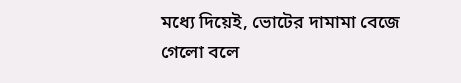মধ্যে দিয়েই, ভোটের দামামা বেজে গেলো বলে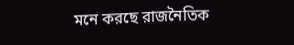মনে করছে রাজনৈতিক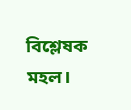বিশ্লেষক মহল।